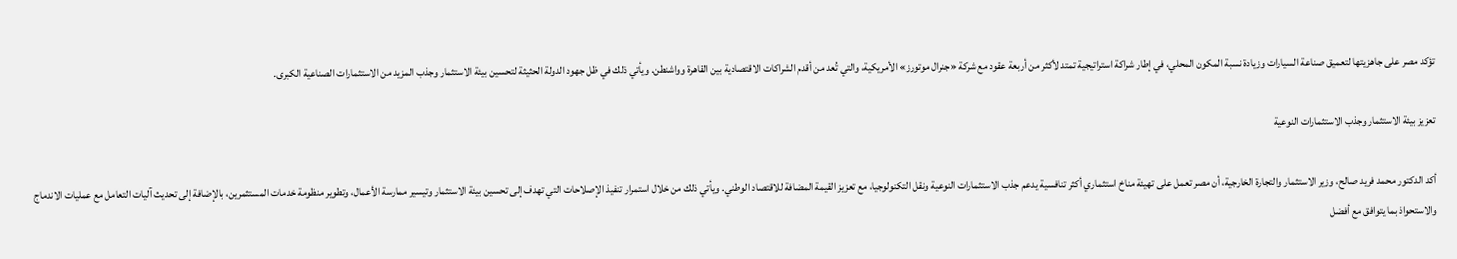تؤكد مصر على جاهزيتها لتعميق صناعة السيارات وزيادة نسبة المكون المحلي، في إطار شراكة استراتيجية تمتد لأكثر من أربعة عقود مع شركة «جنرال موتورز» الأمريكية، والتي تُعد من أقدم الشراكات الاقتصادية بين القاهرة وواشنطن. ويأتي ذلك في ظل جهود الدولة الحثيثة لتحسين بيئة الاستثمار وجذب المزيد من الاستثمارات الصناعية الكبرى.

تعزيز بيئة الاستثمار وجذب الاستثمارات النوعية

أكد الدكتور محمد فريد صالح، وزير الاستثمار والتجارة الخارجية، أن مصر تعمل على تهيئة مناخ استثماري أكثر تنافسية يدعم جذب الاستثمارات النوعية ونقل التكنولوجيا، مع تعزيز القيمة المضافة للاقتصاد الوطني. ويأتي ذلك من خلال استمرار تنفيذ الإصلاحات التي تهدف إلى تحسين بيئة الاستثمار وتيسير ممارسة الأعمال، وتطوير منظومة خدمات المستثمرين، بالإضافة إلى تحديث آليات التعامل مع عمليات الاندماج والاستحواذ بما يتوافق مع أفضل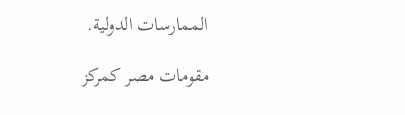الممارسات الدولية.

مقومات مصر كمركز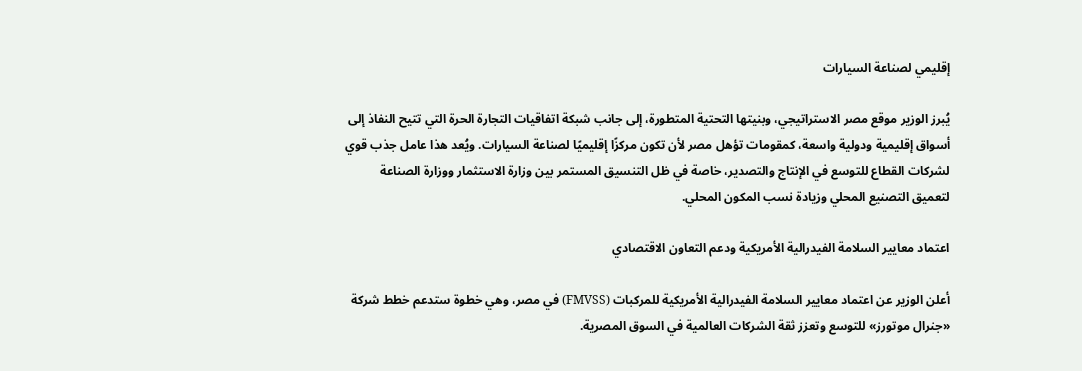إقليمي لصناعة السيارات

يُبرز الوزير موقع مصر الاستراتيجي، وبنيتها التحتية المتطورة، إلى جانب شبكة اتفاقيات التجارة الحرة التي تتيح النفاذ إلى أسواق إقليمية ودولية واسعة، كمقومات تؤهل مصر لأن تكون مركزًا إقليميًا لصناعة السيارات. ويُعد هذا عامل جذب قوي لشركات القطاع للتوسع في الإنتاج والتصدير، خاصة في ظل التنسيق المستمر بين وزارة الاستثمار ووزارة الصناعة لتعميق التصنيع المحلي وزيادة نسب المكون المحلي.

اعتماد معايير السلامة الفيدرالية الأمريكية ودعم التعاون الاقتصادي

أعلن الوزير عن اعتماد معايير السلامة الفيدرالية الأمريكية للمركبات (FMVSS) في مصر، وهي خطوة ستدعم خطط شركة «جنرال موتورز» للتوسع وتعزز ثقة الشركات العالمية في السوق المصرية.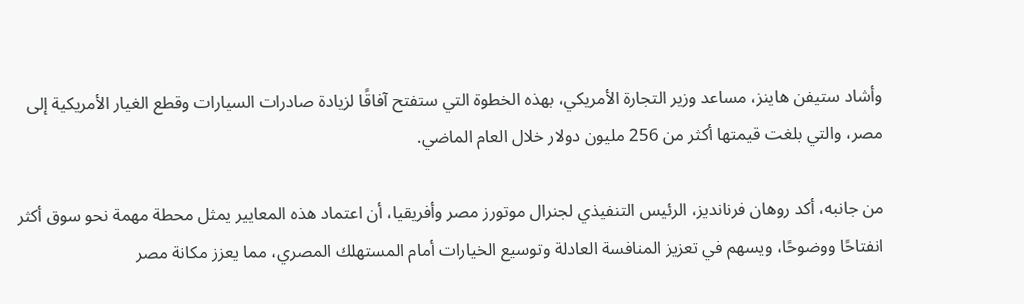وأشاد ستيفن هاينز، مساعد وزير التجارة الأمريكي، بهذه الخطوة التي ستفتح آفاقًا لزيادة صادرات السيارات وقطع الغيار الأمريكية إلى مصر، والتي بلغت قيمتها أكثر من 256 مليون دولار خلال العام الماضي.

من جانبه، أكد روهان فرنانديز، الرئيس التنفيذي لجنرال موتورز مصر وأفريقيا، أن اعتماد هذه المعايير يمثل محطة مهمة نحو سوق أكثر انفتاحًا ووضوحًا، ويسهم في تعزيز المنافسة العادلة وتوسيع الخيارات أمام المستهلك المصري، مما يعزز مكانة مصر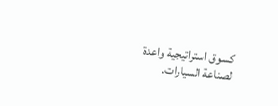كسوق استراتيجية واعدة لصناعة السيارات.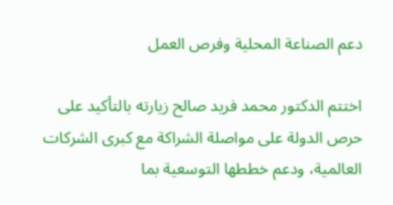دعم الصناعة المحلية وفرص العمل

اختتم الدكتور محمد فريد صالح زيارته بالتأكيد على حرص الدولة على مواصلة الشراكة مع كبرى الشركات العالمية، ودعم خططها التوسعية بما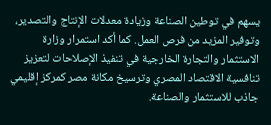يسهم في توطين الصناعة وزيادة معدلات الإنتاج والتصدير، وتوفير المزيد من فرص العمل. كما أكد استمرار وزارة الاستثمار والتجارة الخارجية في تنفيذ الإصلاحات لتعزيز تنافسية الاقتصاد المصري وترسيخ مكانة مصر كمركز إقليمي جاذب للاستثمار والصناعة.